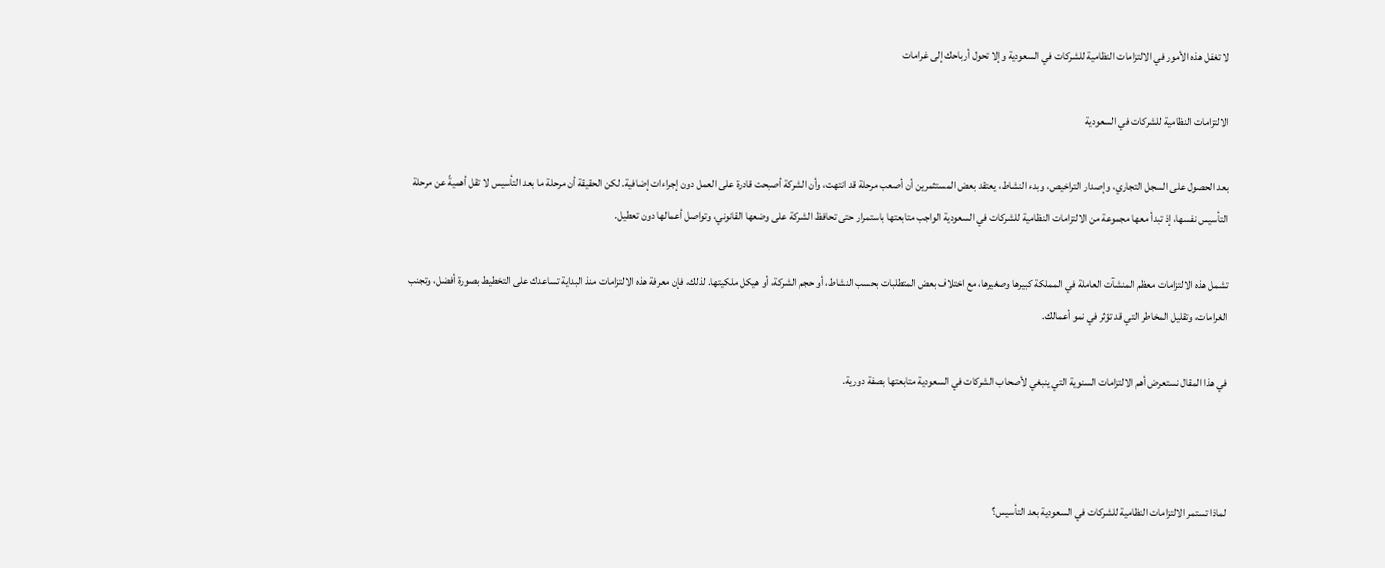لا تغفل هذه الأمور في الالتزامات النظامية للشركات في السعودية وإلا تحول أرباحك إلى غرامات

الالتزامات النظامية للشركات في السعودية

بعد الحصول على السجل التجاري، وإصدار التراخيص، وبدء النشاط، يعتقد بعض المستثمرين أن أصعب مرحلة قد انتهت، وأن الشركة أصبحت قادرة على العمل دون إجراءات إضافية. لكن الحقيقة أن مرحلة ما بعد التأسيس لا تقل أهميةً عن مرحلة التأسيس نفسها، إذ تبدأ معها مجموعة من الالتزامات النظامية للشركات في السعودية الواجب متابعتها باستمرار حتى تحافظ الشركة على وضعها القانوني، وتواصل أعمالها دون تعطيل.

تشمل هذه الالتزامات معظم المنشآت العاملة في المملكة كبيرها وصغيرها، مع اختلاف بعض المتطلبات بحسب النشاط، أو حجم الشركة، أو هيكل ملكيتها. لذلك، فإن معرفة هذه الالتزامات منذ البداية تساعدك على التخطيط بصورة أفضل، وتجنب الغرامات، وتقليل المخاطر التي قد تؤثر في نمو أعمالك.

في هذا المقال نستعرض أهم الالتزامات السنوية التي ينبغي لأصحاب الشركات في السعودية متابعتها بصفة دورية.



لماذا تستمر الالتزامات النظامية للشركات في السعودية بعد التأسيس؟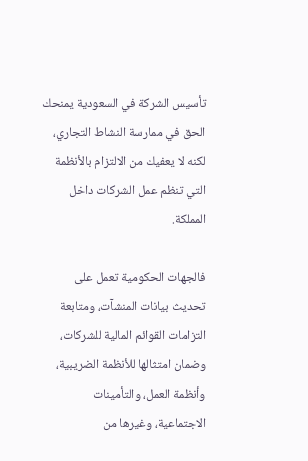تأسيس الشركة في السعودية يمنحك الحق في ممارسة النشاط التجاري، لكنه لا يعفيك من الالتزام بالأنظمة التي تنظم عمل الشركات داخل المملكة.

فالجهات الحكومية تعمل على تحديث بيانات المنشآت، ومتابعة التزامات القوائم المالية للشركات، وضمان امتثالها للأنظمة الضريبية، وأنظمة العمل، والتأمينات الاجتماعية، وغيرها من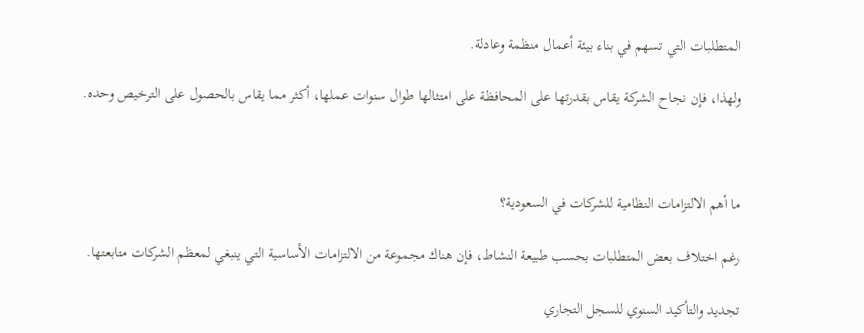المتطلبات التي تسهم في بناء بيئة أعمال منظمة وعادلة.

ولهذا، فإن نجاح الشركة يقاس بقدرتها على المحافظة على امتثالها طوال سنوات عملها، أكثر مما يقاس بالحصول على الترخيص وحده.



ما أهم الالتزامات النظامية للشركات في السعودية؟

رغم اختلاف بعض المتطلبات بحسب طبيعة النشاط، فإن هناك مجموعة من الالتزامات الأساسية التي ينبغي لمعظم الشركات متابعتها.

تجديد والتأكيد السنوي للسجل التجاري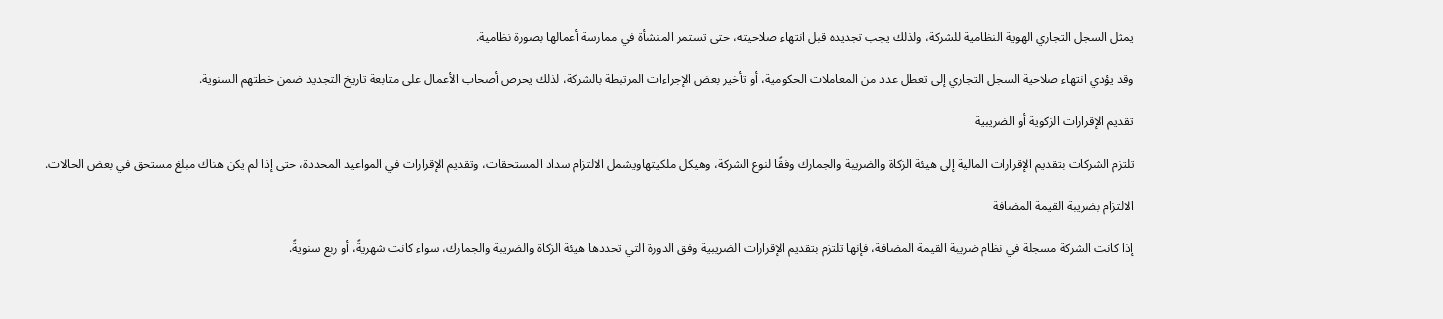يمثل السجل التجاري الهوية النظامية للشركة، ولذلك يجب تجديده قبل انتهاء صلاحيته، حتى تستمر المنشأة في ممارسة أعمالها بصورة نظامية.

وقد يؤدي انتهاء صلاحية السجل التجاري إلى تعطل عدد من المعاملات الحكومية، أو تأخير بعض الإجراءات المرتبطة بالشركة، لذلك يحرص أصحاب الأعمال على متابعة تاريخ التجديد ضمن خطتهم السنوية.

تقديم الإقرارات الزكوية أو الضريبية

تلتزم الشركات بتقديم الإقرارات المالية إلى هيئة الزكاة والضريبة والجمارك وفقًا لنوع الشركة، وهيكل ملكيتهاويشمل الالتزام سداد المستحقات، وتقديم الإقرارات في المواعيد المحددة، حتى إذا لم يكن هناك مبلغ مستحق في بعض الحالات.

الالتزام بضريبة القيمة المضافة

إذا كانت الشركة مسجلة في نظام ضريبة القيمة المضافة، فإنها تلتزم بتقديم الإقرارات الضريبية وفق الدورة التي تحددها هيئة الزكاة والضريبة والجمارك، سواء كانت شهريةً، أو ربع سنويةً.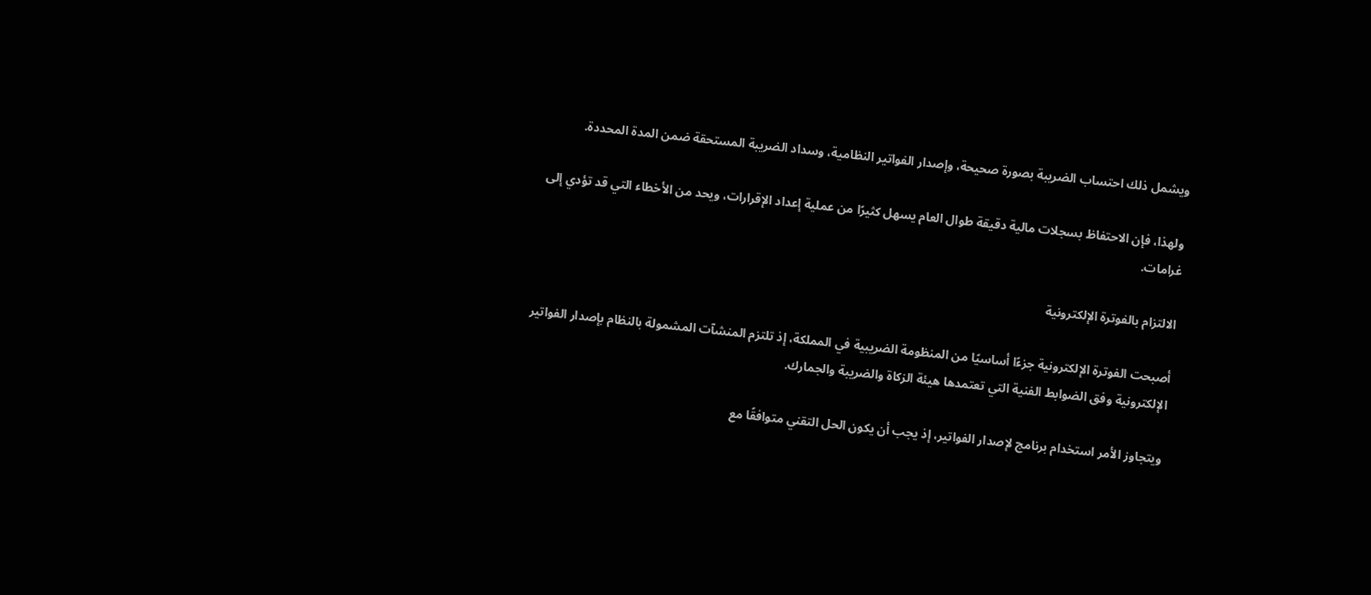ويشمل ذلك احتساب الضريبة بصورة صحيحة، وإصدار الفواتير النظامية، وسداد الضريبة المستحقة ضمن المدة المحددة.

ولهذا، فإن الاحتفاظ بسجلات مالية دقيقة طوال العام يسهل كثيرًا من عملية إعداد الإقرارات، ويحد من الأخطاء التي قد تؤدي إلى غرامات.

الالتزام بالفوترة الإلكترونية

أصبحت الفوترة الإلكترونية جزءًا أساسيًا من المنظومة الضريبية في المملكة، إذ تلتزم المنشآت المشمولة بالنظام بإصدار الفواتير الإلكترونية وفق الضوابط الفنية التي تعتمدها هيئة الزكاة والضريبة والجمارك.

ويتجاوز الأمر استخدام برنامج لإصدار الفواتير، إذ يجب أن يكون الحل التقني متوافقًا مع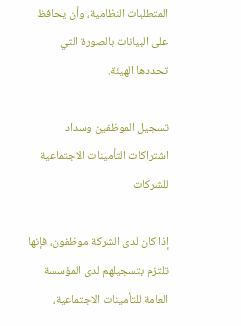المتطلبات النظامية، وأن يحافظ على البيانات بالصورة التي تحددها الهيئة.

تسجيل الموظفين وسداد اشتراكات التأمينات الاجتماعية للشركات

إذا كان لدى الشركة موظفون، فإنها تلتزم بتسجيلهم لدى المؤسسة العامة للتأمينات الاجتماعية،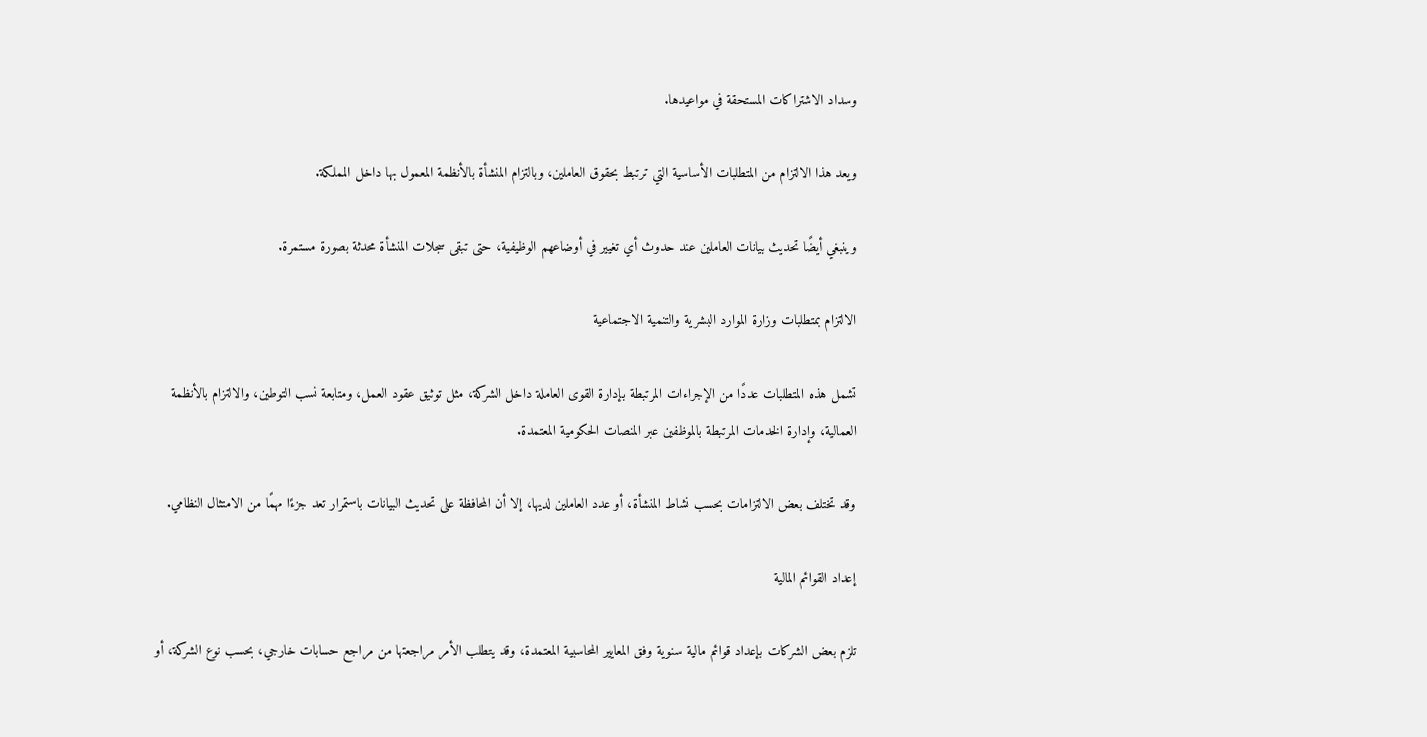وسداد الاشتراكات المستحقة في مواعيدها.

ويعد هذا الالتزام من المتطلبات الأساسية التي ترتبط بحقوق العاملين، وبالتزام المنشأة بالأنظمة المعمول بها داخل المملكة.

وينبغي أيضًا تحديث بيانات العاملين عند حدوث أي تغيير في أوضاعهم الوظيفية، حتى تبقى سجلات المنشأة محدثة بصورة مستمرة.

الالتزام بمتطلبات وزارة الموارد البشرية والتنمية الاجتماعية

تشمل هذه المتطلبات عددًا من الإجراءات المرتبطة بإدارة القوى العاملة داخل الشركة، مثل توثيق عقود العمل، ومتابعة نسب التوطين، والالتزام بالأنظمة العمالية، وإدارة الخدمات المرتبطة بالموظفين عبر المنصات الحكومية المعتمدة.

وقد تختلف بعض الالتزامات بحسب نشاط المنشأة، أو عدد العاملين لديها، إلا أن المحافظة على تحديث البيانات باستمرار تعد جزءًا مهمًا من الامتثال النظامي.

إعداد القوائم المالية

تلزم بعض الشركات بإعداد قوائم مالية سنوية وفق المعايير المحاسبية المعتمدة، وقد يتطلب الأمر مراجعتها من مراجع حسابات خارجي، بحسب نوع الشركة، أو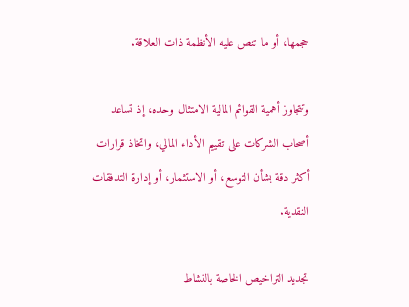حجمها، أو ما تنص عليه الأنظمة ذات العلاقة.

وتتجاوز أهمية القوائم المالية الامتثال وحده، إذ تساعد أصحاب الشركات على تقييم الأداء المالي، واتخاذ قرارات أكثر دقة بشأن التوسع، أو الاستثمار، أو إدارة التدفقات النقدية.

تجديد التراخيص الخاصة بالنشاط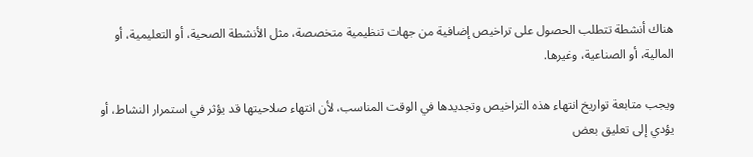هناك أنشطة تتطلب الحصول على تراخيص إضافية من جهات تنظيمية متخصصة، مثل الأنشطة الصحية، أو التعليمية، أو المالية، أو الصناعية، وغيرها.

ويجب متابعة تواريخ انتهاء هذه التراخيص وتجديدها في الوقت المناسب، لأن انتهاء صلاحيتها قد يؤثر في استمرار النشاط، أو يؤدي إلى تعليق بعض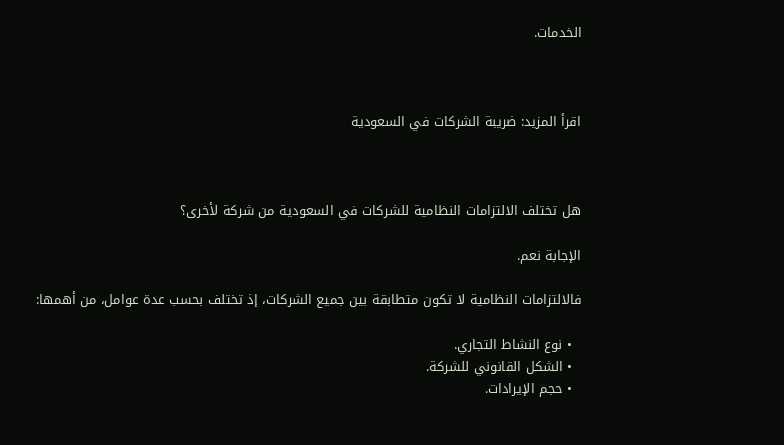الخدمات.



اقرأ المزيد: ضريبة الشركات في السعودية



هل تختلف الالتزامات النظامية للشركات في السعودية من شركة لأخرى؟

الإجابة نعم.

فالالتزامات النظامية لا تكون متطابقة بين جميع الشركات، إذ تختلف بحسب عدة عوامل، من أهمها:

  • نوع النشاط التجاري.
  • الشكل القانوني للشركة.
  • حجم الإيرادات.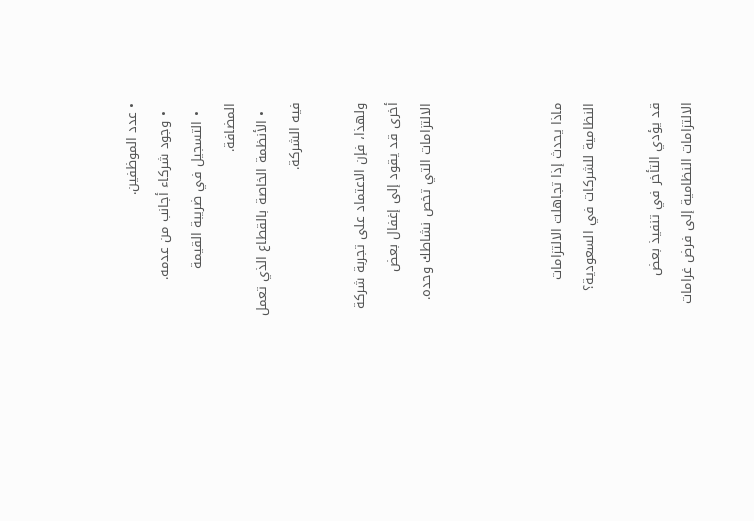• عدد الموظفين.
  • وجود شركاء أجانب من عدمه.
  • التسجيل في ضريبة القيمة المضافة.
  • الأنظمة الخاصة بالقطاع الذي تعمل فيه الشركة.

ولهذا، فإن الاعتماد على تجربة شركة أخرى قد يقود إلى إغفال بعض الالتزامات التي تخص نشاطك وحده.



ماذا يحدث إذا تجاهلت الالتزامات النظامية للشركات في السعودية؟

قد يؤدي التأخر في تنفيذ بعض الالتزامات النظامية إلى فرض غرامات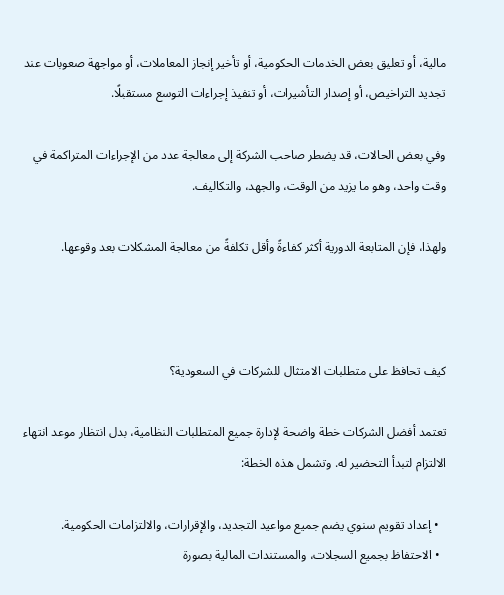مالية، أو تعليق بعض الخدمات الحكومية، أو تأخير إنجاز المعاملات، أو مواجهة صعوبات عند تجديد التراخيص، أو إصدار التأشيرات، أو تنفيذ إجراءات التوسع مستقبلًا.

وفي بعض الحالات، قد يضطر صاحب الشركة إلى معالجة عدد من الإجراءات المتراكمة في وقت واحد، وهو ما يزيد من الوقت، والجهد، والتكاليف.

ولهذا، فإن المتابعة الدورية أكثر كفاءةً وأقل تكلفةً من معالجة المشكلات بعد وقوعها.



كيف تحافظ على متطلبات الامتثال للشركات في السعودية؟

تعتمد أفضل الشركات خطة واضحة لإدارة جميع المتطلبات النظامية، بدل انتظار موعد انتهاء الالتزام لتبدأ التحضير له. وتشمل هذه الخطة:

  • إعداد تقويم سنوي يضم جميع مواعيد التجديد، والإقرارات، والالتزامات الحكومية.
  • الاحتفاظ بجميع السجلات، والمستندات المالية بصورة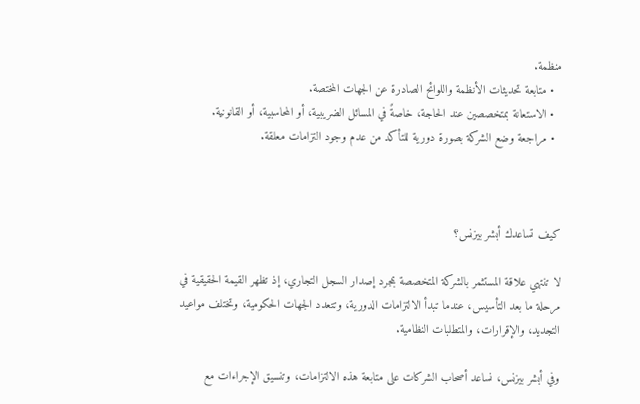منظمة.
  • متابعة تحديثات الأنظمة واللوائح الصادرة عن الجهات المختصة.
  • الاستعانة بمتخصصين عند الحاجة، خاصةً في المسائل الضريبية، أو المحاسبية، أو القانونية.
  • مراجعة وضع الشركة بصورة دورية للتأكد من عدم وجود التزامات معلقة.



كيف تساعدك أبشر بيزنس؟

لا تنتهي علاقة المستثمر بالشركة المتخصصة بمجرد إصدار السجل التجاري، إذ تظهر القيمة الحقيقية في مرحلة ما بعد التأسيس، عندما تبدأ الالتزامات الدورية، وتتعدد الجهات الحكومية، وتختلف مواعيد التجديد، والإقرارات، والمتطلبات النظامية.

وفي أبشر بيزنس، نساعد أصحاب الشركات على متابعة هذه الالتزامات، وتنسيق الإجراءات مع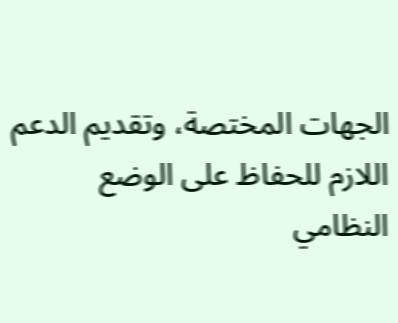الجهات المختصة، وتقديم الدعم اللازم للحفاظ على الوضع النظامي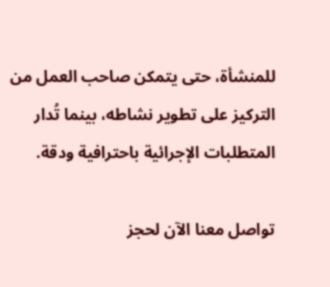للمنشأة، حتى يتمكن صاحب العمل من التركيز على تطوير نشاطه، بينما تُدار المتطلبات الإجرائية باحترافية ودقة.

تواصل معنا الآن لحجز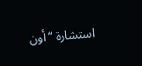استشارة “أون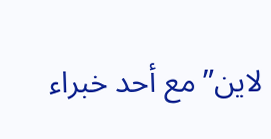لاين” مع أحد خبراء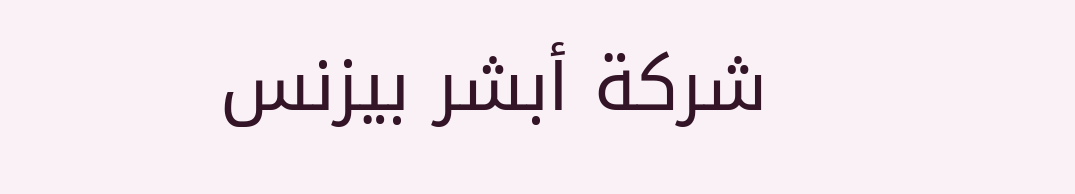شركة أبشر بيزنس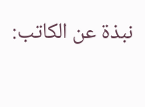نبذة عن الكاتب: